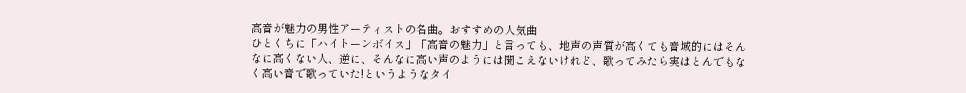高音が魅力の男性アーティストの名曲。おすすめの人気曲
ひとくちに「ハイトーンボイス」「高音の魅力」と言っても、地声の声質が高くても音域的にはそんなに高くない人、逆に、そんなに高い声のようには聞こえないけれど、歌ってみたら実はとんでもなく高い音で歌っていた!というようなタイ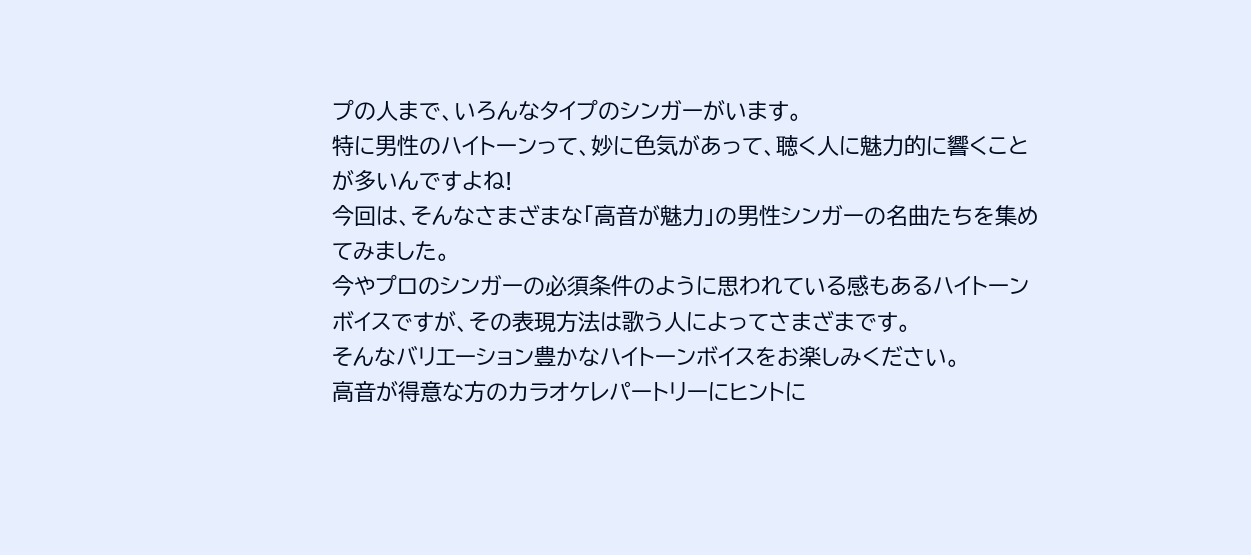プの人まで、いろんなタイプのシンガーがいます。
特に男性のハイトーンって、妙に色気があって、聴く人に魅力的に響くことが多いんですよね!
今回は、そんなさまざまな「高音が魅力」の男性シンガーの名曲たちを集めてみました。
今やプロのシンガーの必須条件のように思われている感もあるハイトーンボイスですが、その表現方法は歌う人によってさまざまです。
そんなバリエーション豊かなハイトーンボイスをお楽しみください。
高音が得意な方のカラオケレパートリーにヒントに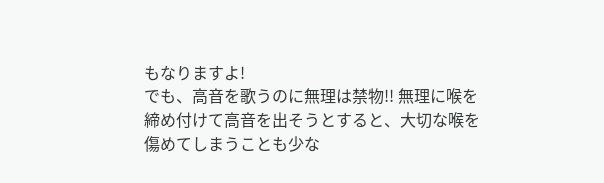もなりますよ!
でも、高音を歌うのに無理は禁物!! 無理に喉を締め付けて高音を出そうとすると、大切な喉を傷めてしまうことも少な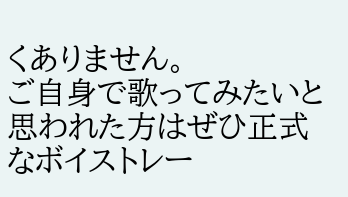くありません。
ご自身で歌ってみたいと思われた方はぜひ正式なボイストレー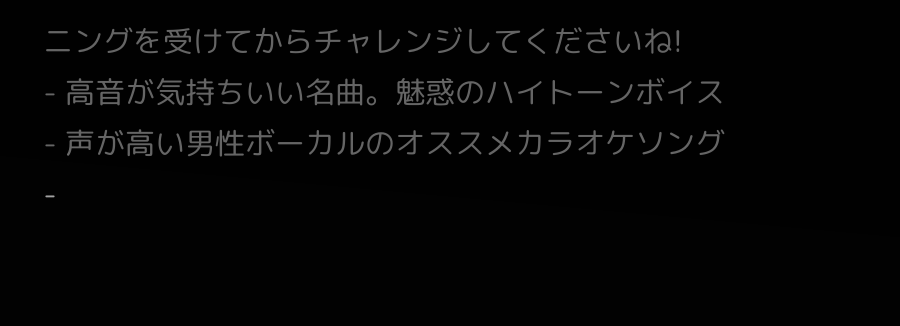ニングを受けてからチャレンジしてくださいね!
- 高音が気持ちいい名曲。魅惑のハイトーンボイス
- 声が高い男性ボーカルのオススメカラオケソング
-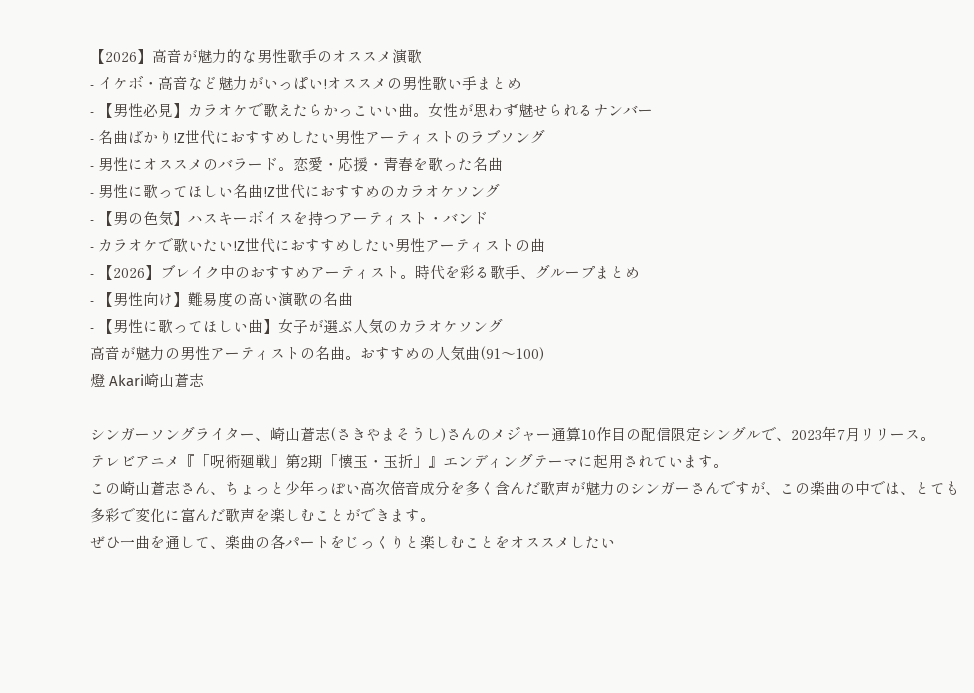【2026】高音が魅力的な男性歌手のオススメ演歌
- イケボ・高音など魅力がいっぱい!オススメの男性歌い手まとめ
- 【男性必見】カラオケで歌えたらかっこいい曲。女性が思わず魅せられるナンバー
- 名曲ばかり!Z世代におすすめしたい男性アーティストのラブソング
- 男性にオススメのバラード。恋愛・応援・青春を歌った名曲
- 男性に歌ってほしい名曲!Z世代におすすめのカラオケソング
- 【男の色気】ハスキーボイスを持つアーティスト・バンド
- カラオケで歌いたい!Z世代におすすめしたい男性アーティストの曲
- 【2026】ブレイク中のおすすめアーティスト。時代を彩る歌手、グループまとめ
- 【男性向け】難易度の高い演歌の名曲
- 【男性に歌ってほしい曲】女子が選ぶ人気のカラオケソング
高音が魅力の男性アーティストの名曲。おすすめの人気曲(91〜100)
燈 Akari崎山蒼志

シンガーソングライター、崎山蒼志(さきやまそうし)さんのメジャー通算10作目の配信限定シングルで、2023年7月リリース。
テレビアニメ『「呪術廻戦」第2期「懐玉・玉折」』エンディングテーマに起用されています。
この崎山蒼志さん、ちょっと少年っぽい高次倍音成分を多く含んだ歌声が魅力のシンガーさんですが、この楽曲の中では、とても多彩で変化に富んだ歌声を楽しむことができます。
ぜひ一曲を通して、楽曲の各パートをじっくりと楽しむことをオススメしたい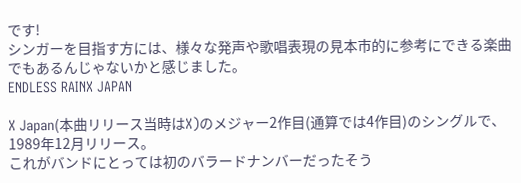です!
シンガーを目指す方には、様々な発声や歌唱表現の見本市的に参考にできる楽曲でもあるんじゃないかと感じました。
ENDLESS RAINX JAPAN

X Japan(本曲リリース当時はX)のメジャー2作目(通算では4作目)のシングルで、1989年12月リリース。
これがバンドにとっては初のバラードナンバーだったそう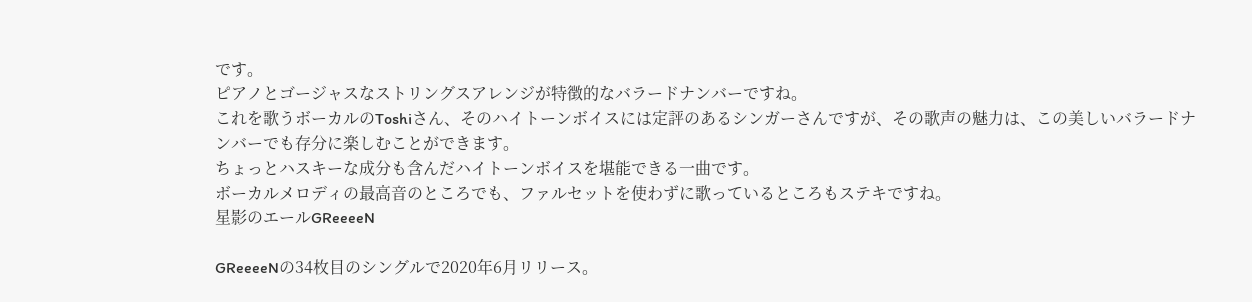です。
ピアノとゴージャスなストリングスアレンジが特徴的なバラードナンバーですね。
これを歌うボーカルのToshiさん、そのハイトーンボイスには定評のあるシンガーさんですが、その歌声の魅力は、この美しいバラードナンバーでも存分に楽しむことができます。
ちょっとハスキーな成分も含んだハイトーンボイスを堪能できる一曲です。
ボーカルメロディの最高音のところでも、ファルセットを使わずに歌っているところもステキですね。
星影のエールGReeeeN

GReeeeNの34枚目のシングルで2020年6月リリース。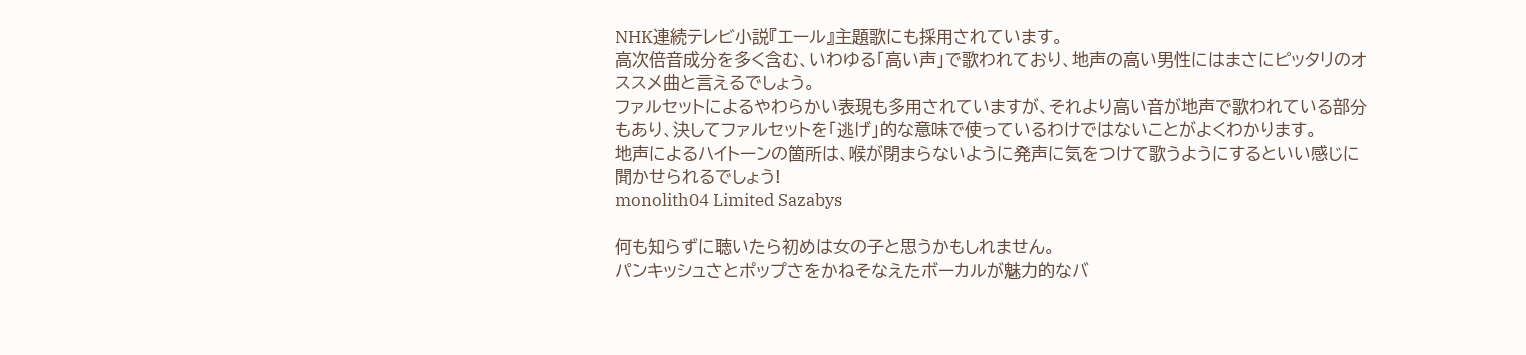NHK連続テレビ小説『エール』主題歌にも採用されています。
高次倍音成分を多く含む、いわゆる「高い声」で歌われており、地声の高い男性にはまさにピッタリのオススメ曲と言えるでしょう。
ファルセットによるやわらかい表現も多用されていますが、それより高い音が地声で歌われている部分もあり、決してファルセットを「逃げ」的な意味で使っているわけではないことがよくわかります。
地声によるハイトーンの箇所は、喉が閉まらないように発声に気をつけて歌うようにするといい感じに聞かせられるでしょう!
monolith04 Limited Sazabys

何も知らずに聴いたら初めは女の子と思うかもしれません。
パンキッシュさとポップさをかねそなえたボーカルが魅力的なバ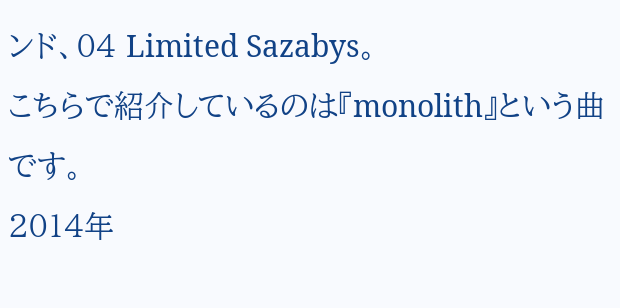ンド、04 Limited Sazabys。
こちらで紹介しているのは『monolith』という曲です。
2014年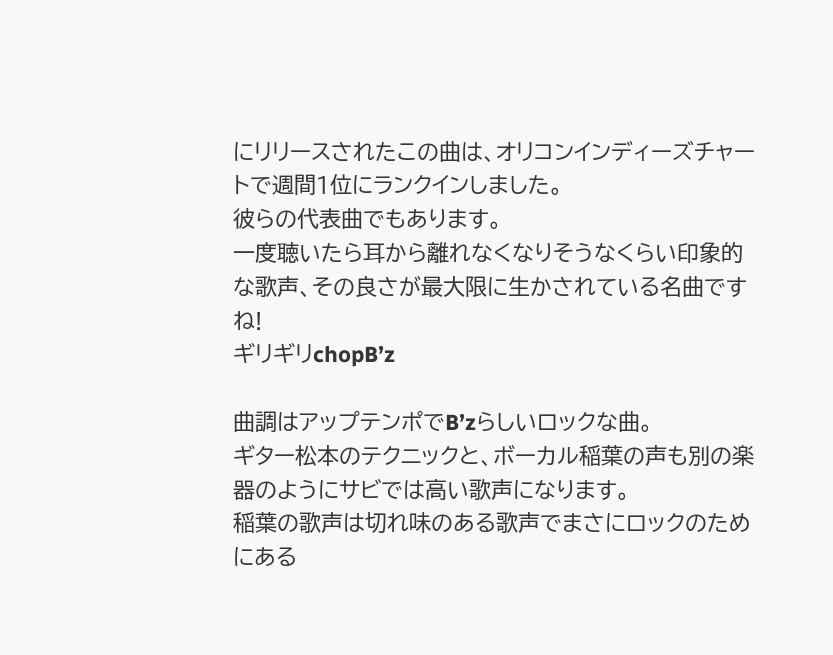にリリースされたこの曲は、オリコンインディーズチャートで週間1位にランクインしました。
彼らの代表曲でもあります。
一度聴いたら耳から離れなくなりそうなくらい印象的な歌声、その良さが最大限に生かされている名曲ですね!
ギリギリchopB’z

曲調はアップテンポでB’zらしいロックな曲。
ギター松本のテクニックと、ボーカル稲葉の声も別の楽器のようにサビでは高い歌声になります。
稲葉の歌声は切れ味のある歌声でまさにロックのためにある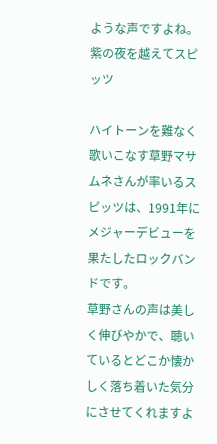ような声ですよね。
紫の夜を越えてスピッツ

ハイトーンを難なく歌いこなす草野マサムネさんが率いるスピッツは、1991年にメジャーデビューを果たしたロックバンドです。
草野さんの声は美しく伸びやかで、聴いているとどこか懐かしく落ち着いた気分にさせてくれますよ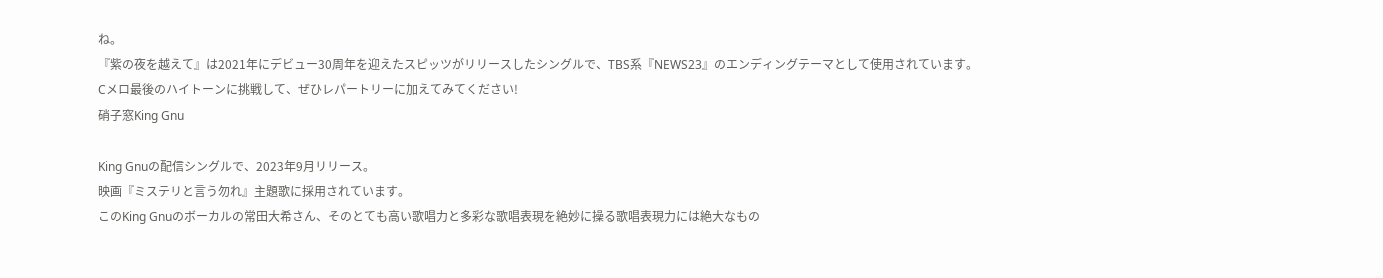ね。
『紫の夜を越えて』は2021年にデビュー30周年を迎えたスピッツがリリースしたシングルで、TBS系『NEWS23』のエンディングテーマとして使用されています。
Cメロ最後のハイトーンに挑戦して、ぜひレパートリーに加えてみてください!
硝子窓King Gnu

King Gnuの配信シングルで、2023年9月リリース。
映画『ミステリと言う勿れ』主題歌に採用されています。
このKing Gnuのボーカルの常田大希さん、そのとても高い歌唱力と多彩な歌唱表現を絶妙に操る歌唱表現力には絶大なもの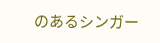のあるシンガー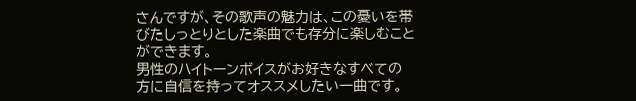さんですが、その歌声の魅力は、この憂いを帯びたしっとりとした楽曲でも存分に楽しむことができます。
男性のハイトーンボイスがお好きなすべての方に自信を持ってオススメしたい一曲です。